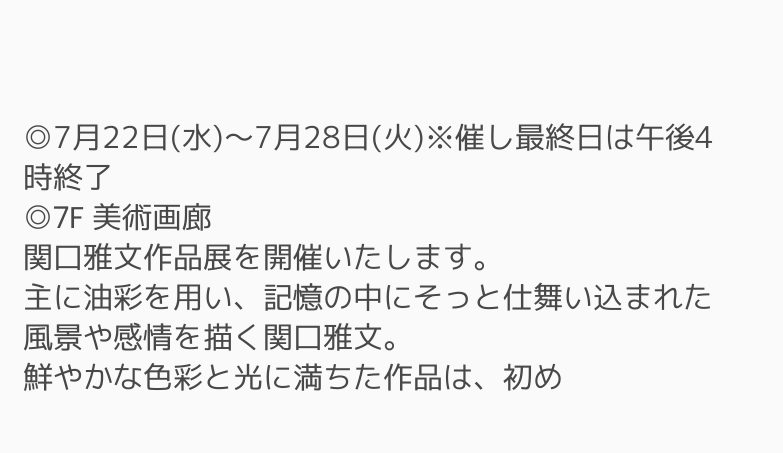◎7月22日(水)〜7月28日(火)※催し最終日は午後4時終了
◎7F 美術画廊
関口雅文作品展を開催いたします。
主に油彩を用い、記憶の中にそっと仕舞い込まれた風景や感情を描く関口雅文。
鮮やかな色彩と光に満ちた作品は、初め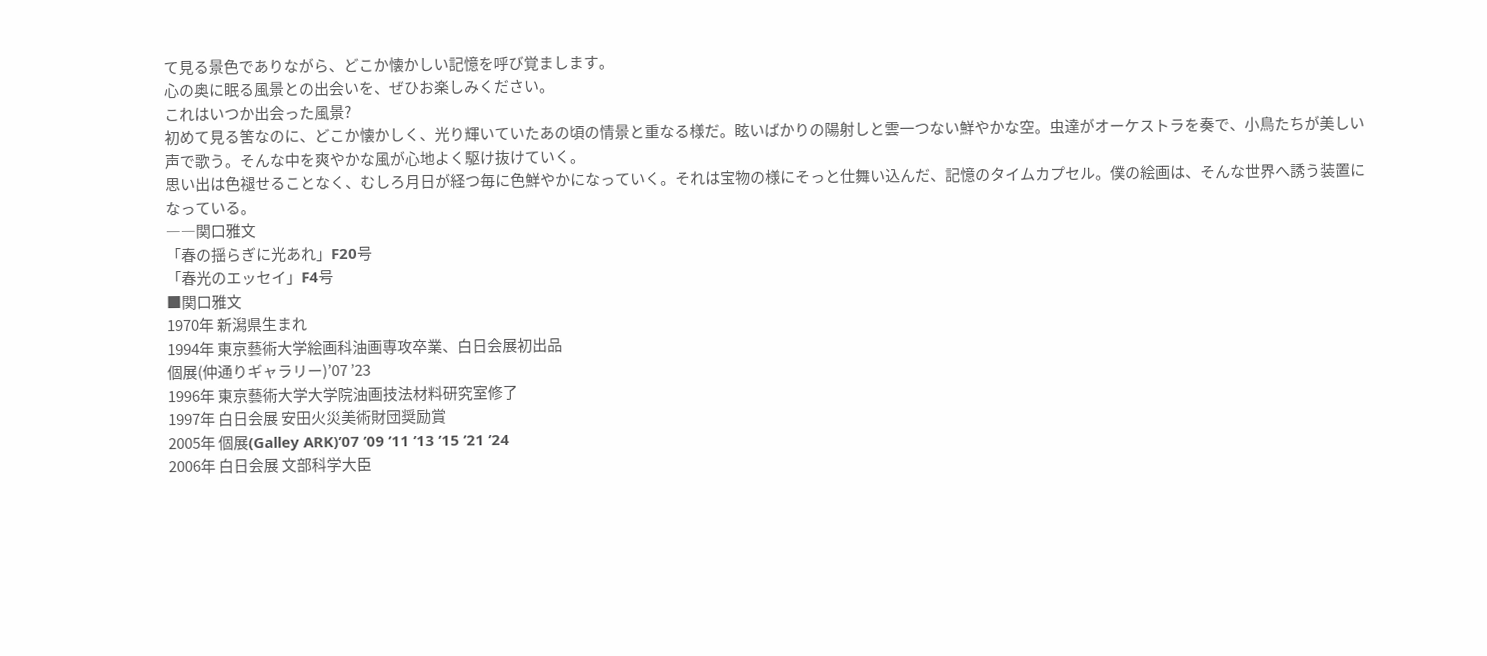て見る景色でありながら、どこか懐かしい記憶を呼び覚まします。
心の奥に眠る風景との出会いを、ぜひお楽しみください。
これはいつか出会った風景?
初めて見る筈なのに、どこか懐かしく、光り輝いていたあの頃の情景と重なる様だ。眩いばかりの陽射しと雲一つない鮮やかな空。虫達がオーケストラを奏で、小鳥たちが美しい声で歌う。そんな中を爽やかな風が心地よく駆け抜けていく。
思い出は色褪せることなく、むしろ月日が経つ毎に色鮮やかになっていく。それは宝物の様にそっと仕舞い込んだ、記憶のタイムカプセル。僕の絵画は、そんな世界へ誘う装置になっている。
――関口雅文
「春の揺らぎに光あれ」F20号
「春光のエッセイ」F4号
■関口雅文
1970年 新潟県生まれ
1994年 東京藝術大学絵画科油画専攻卒業、白日会展初出品
個展(仲通りギャラリー)’07 ’23
1996年 東京藝術大学大学院油画技法材料研究室修了
1997年 白日会展 安田火災美術財団奨励賞
2005年 個展(Galley ARK)’07 ’09 ’11 ’13 ’15 ’21 ’24
2006年 白日会展 文部科学大臣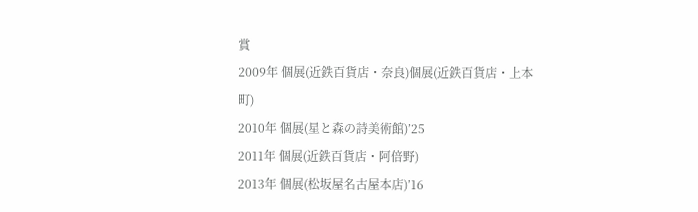賞
2009年 個展(近鉄百貨店・奈良)個展(近鉄百貨店・上本町)
2010年 個展(星と森の詩美術館)’25
2011年 個展(近鉄百貨店・阿倍野)
2013年 個展(松坂屋名古屋本店)’16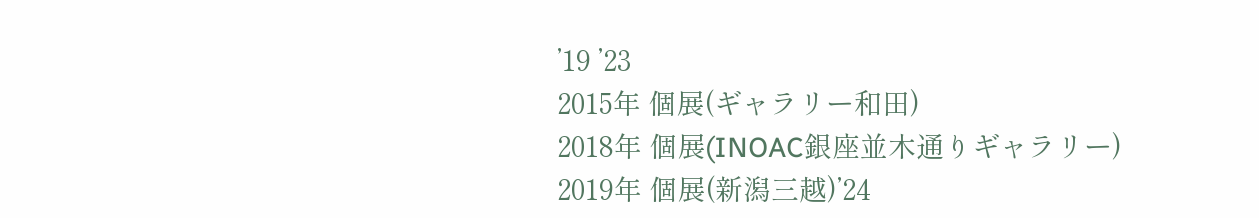’19 ’23
2015年 個展(ギャラリー和田)
2018年 個展(INOAC銀座並木通りギャラリー)
2019年 個展(新潟三越)’24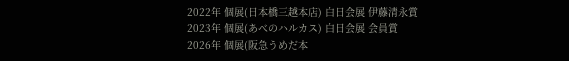2022年 個展(日本橋三越本店) 白日会展 伊藤清永賞
2023年 個展(あべのハルカス) 白日会展 会員賞
2026年 個展(阪急うめだ本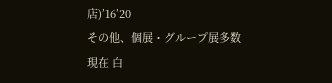店)’16’20
その他、個展・グループ展多数
現在 白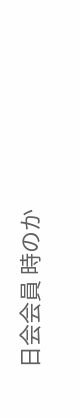日会会員 時のか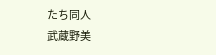たち同人
武蔵野美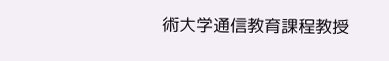術大学通信教育課程教授